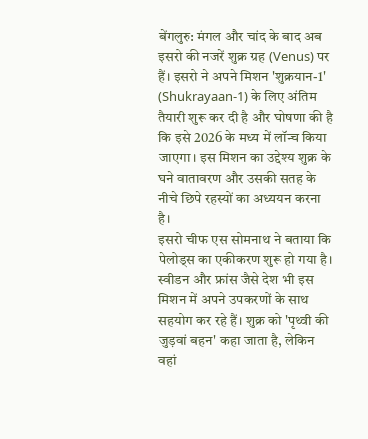बेंगलुरु: मंगल और चांद के बाद अब इसरो की नजरें शुक्र ग्रह (Venus) पर हैं। इसरो ने अपने मिशन 'शुक्रयान-1' (Shukrayaan-1) के लिए अंतिम तैयारी शुरू कर दी है और घोषणा की है कि इसे 2026 के मध्य में लॉन्च किया जाएगा। इस मिशन का उद्देश्य शुक्र के घने वातावरण और उसकी सतह के नीचे छिपे रहस्यों का अध्ययन करना है।
इसरो चीफ एस सोमनाथ ने बताया कि पेलोड्स का एकीकरण शुरू हो गया है। स्वीडन और फ्रांस जैसे देश भी इस मिशन में अपने उपकरणों के साथ सहयोग कर रहे हैं। शुक्र को 'पृथ्वी की जुड़वां बहन' कहा जाता है, लेकिन वहां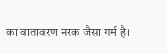का वातावरण नरक जैसा गर्म है।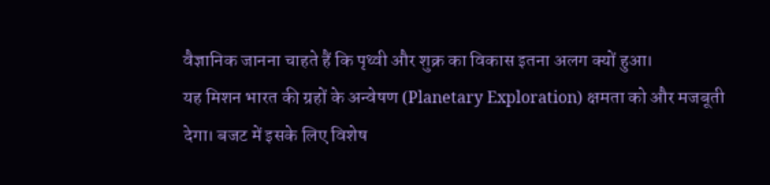वैज्ञानिक जानना चाहते हैं कि पृथ्वी और शुक्र का विकास इतना अलग क्यों हुआ।
यह मिशन भारत की ग्रहों के अन्वेषण (Planetary Exploration) क्षमता को और मजबूती देगा। बजट में इसके लिए विशेष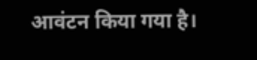आवंटन किया गया है।